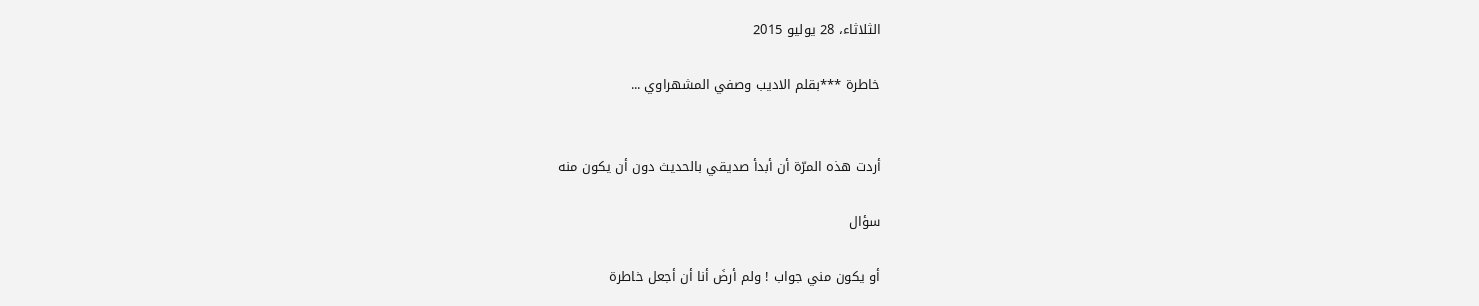الثلاثاء، 28 يوليو 2015

خاطرة ***بقلم الاديب وصفي المشهراوي ...


أردت هذه المرّة أن أبدأ صديقي بالحديث دون أن يكون منه

سؤال

أو يكون مني جواب ! ولم أرضَ أنا أن أجعل خاطرة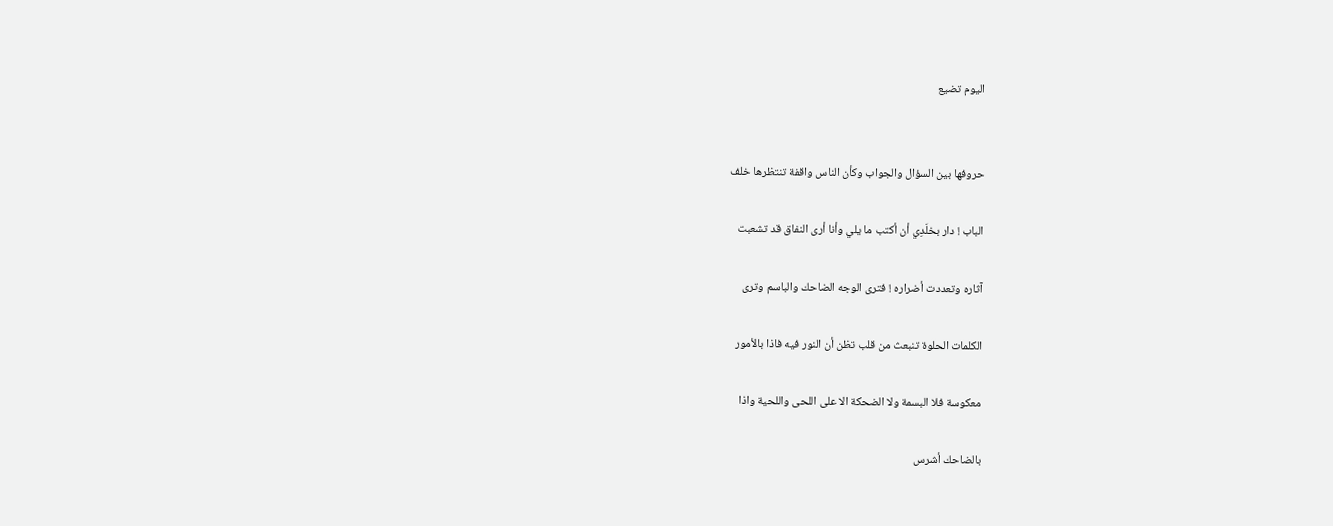اليوم تضيع


حروفها بين السؤال والجواب وكأن الناس واقفة تنتظرها خلف

الباب ! دار بخلَدِي أن أكتب ما يلي وأنا أرى النفاق قد تشعبت

آثاره وتعددت أضراره ! فترى الوجه الضاحك والباسم وترى

الكلمات الحلوة تنبعث من قلب تظن أن النور فيه فاذا بالأمور

معكوسة فلا البسمة ولا الضحكة الا على اللحى واللحية واذا

بالضاحك أشرس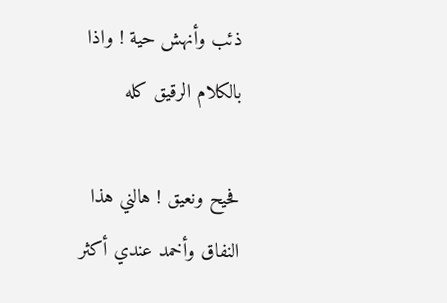ذئب وأنهش حية ! واذا بالكلام الرقيق كله

فحيح ونعيق ! هالني هذا النفاق وأخمد عندي أكثر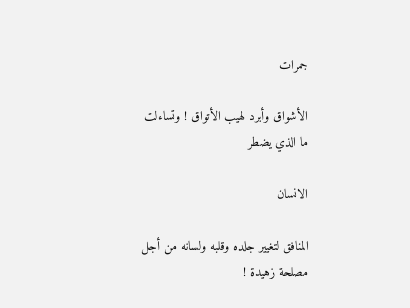جمرات

الأشواق وأبرد لهيب الأتواق ! وتساءلت ما الذي يضطر

الانسان

المنافق لتغيير جلده وقلبه ولسانه من أجل مصلحة زهيدة !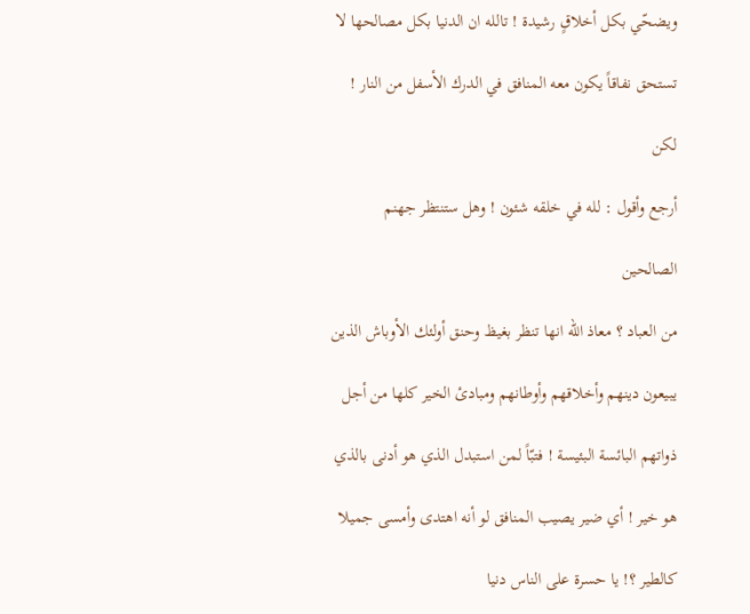ويضحّي بكل أخلاقٍ رشيدة ! تالله ان الدنيا بكل مصالحها لا

تستحق نفاقاً يكون معه المنافق في الدرك الأسفل من النار !

لكن

أرجع وأقول : لله في خلقه شئون ! وهل ستنتظر جهنم

الصالحين

من العباد ؟ معاذ الله انها تنظر بغيظ وحنق أولئك الأوباش الذين

يبيعون دينهم وأخلاقهم وأوطانهم ومبادئ الخير كلها من أجل

ذواتهم البائسة البئيسة ! فتبّاً لمن استبدل الذي هو أدنى بالذي

هو خير ! أي ضير يصيب المنافق لو أنه اهتدى وأمسى جميلا

كالطير ؟! يا حسرة على الناس دنيا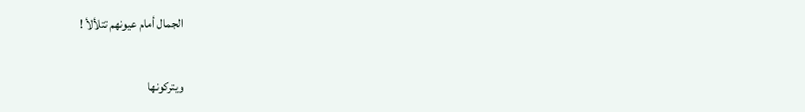الجمال أمام عيونهم تتلألأ !

ويتركونها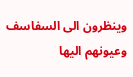وينظرون الى السفاسف وعيونهم اليها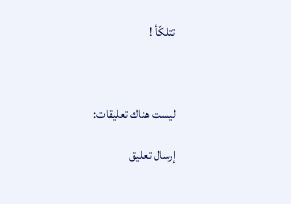تتلكّأ !



ليست هناك تعليقات:

إرسال تعليق